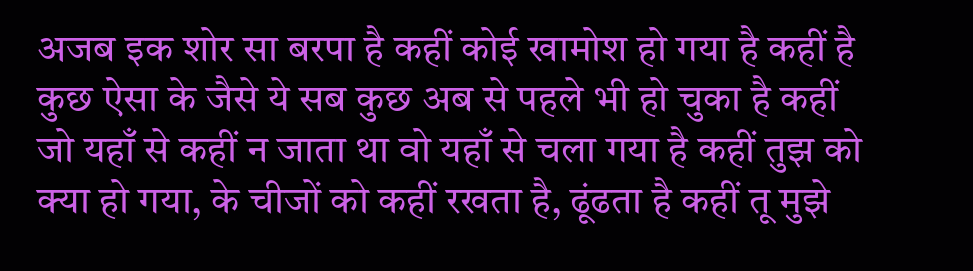अजब इक शोर सा बरपा है कहीं कोई खामोश हो गया है कहीं है कुछ ऐसा के जैसे ये सब कुछ अब से पहले भी हो चुका है कहीं जो यहाँ से कहीं न जाता था वो यहाँ से चला गया है कहीं तुझ को क्या हो गया, के चीजों को कहीं रखता है, ढूंढता है कहीं तू मुझे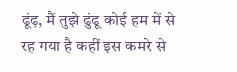ढूंढ़, मैं तुझे ढुंढू कोई हम में से रह गया है कहीं इस कमरे से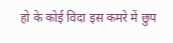हो के कोई विदा इस कमरे में छुप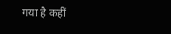गया है कहीं